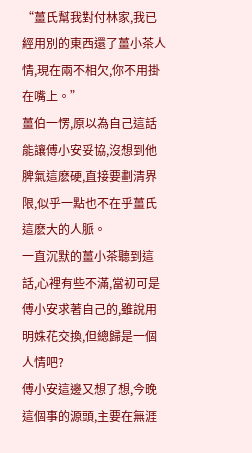“薑氏幫我對付林家,我已經用別的東西還了薑小茶人情,現在兩不相欠,你不用掛在嘴上。”
薑伯一愣,原以為自己這話能讓傅小安妥協,沒想到他脾氣這麽硬,直接要劃清界限,似乎一點也不在乎薑氏這麽大的人脈。
一直沉默的薑小茶聽到這話,心裡有些不滿,當初可是傅小安求著自己的,雖說用明姝花交換,但總歸是一個人情吧?
傅小安這邊又想了想,今晚這個事的源頭,主要在無涯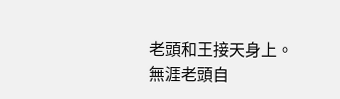老頭和王接天身上。
無涯老頭自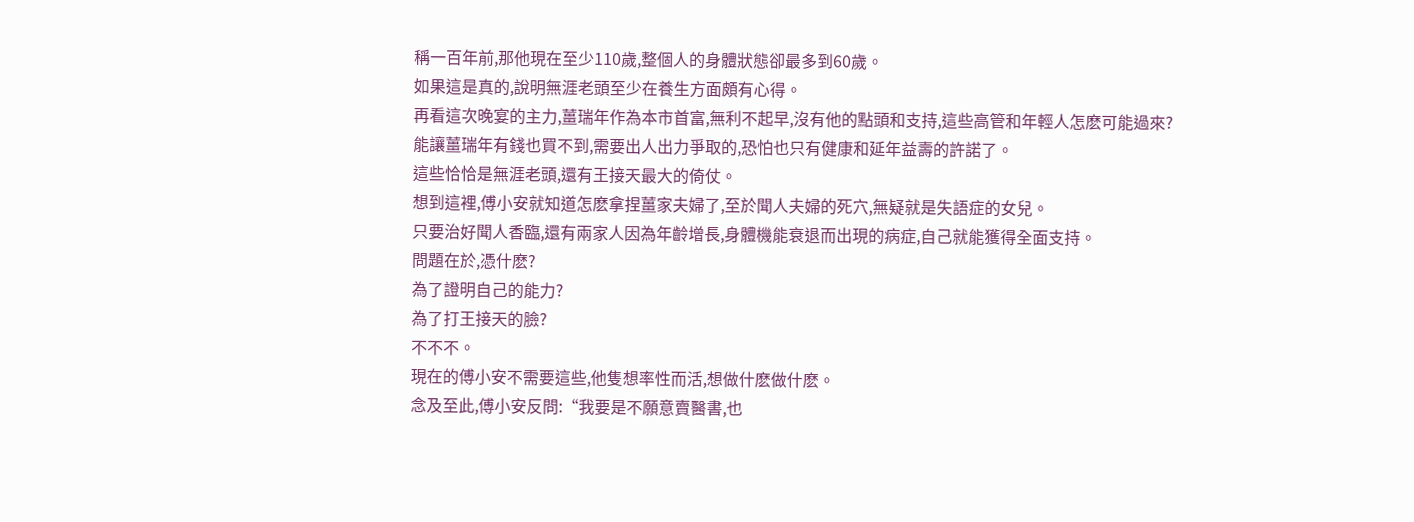稱一百年前,那他現在至少110歲,整個人的身體狀態卻最多到60歲。
如果這是真的,說明無涯老頭至少在養生方面頗有心得。
再看這次晚宴的主力,薑瑞年作為本市首富,無利不起早,沒有他的點頭和支持,這些高管和年輕人怎麽可能過來?
能讓薑瑞年有錢也買不到,需要出人出力爭取的,恐怕也只有健康和延年益壽的許諾了。
這些恰恰是無涯老頭,還有王接天最大的倚仗。
想到這裡,傅小安就知道怎麽拿捏薑家夫婦了,至於聞人夫婦的死穴,無疑就是失語症的女兒。
只要治好聞人香臨,還有兩家人因為年齡增長,身體機能衰退而出現的病症,自己就能獲得全面支持。
問題在於,憑什麽?
為了證明自己的能力?
為了打王接天的臉?
不不不。
現在的傅小安不需要這些,他隻想率性而活,想做什麽做什麽。
念及至此,傅小安反問:“我要是不願意賣醫書,也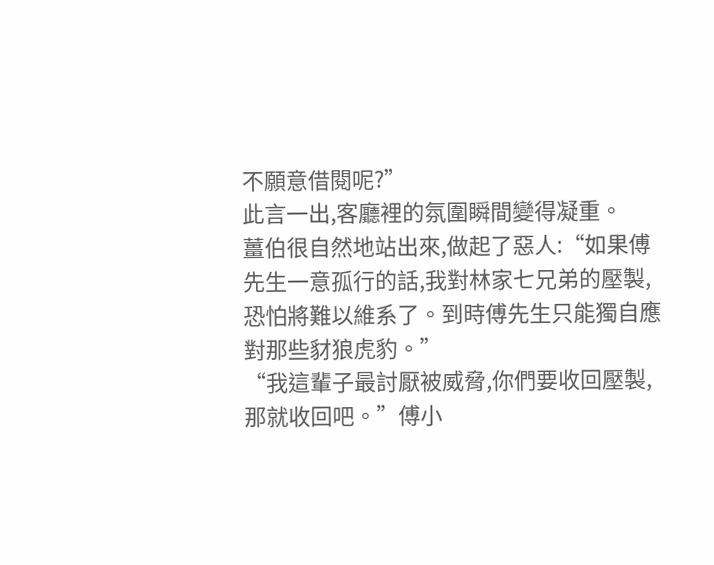不願意借閱呢?”
此言一出,客廳裡的氛圍瞬間變得凝重。
薑伯很自然地站出來,做起了惡人:“如果傅先生一意孤行的話,我對林家七兄弟的壓製,恐怕將難以維系了。到時傅先生只能獨自應對那些豺狼虎豹。”
“我這輩子最討厭被威脅,你們要收回壓製,那就收回吧。”傅小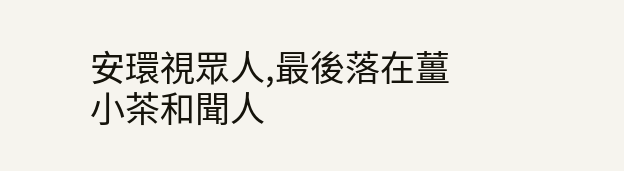安環視眾人,最後落在薑小茶和聞人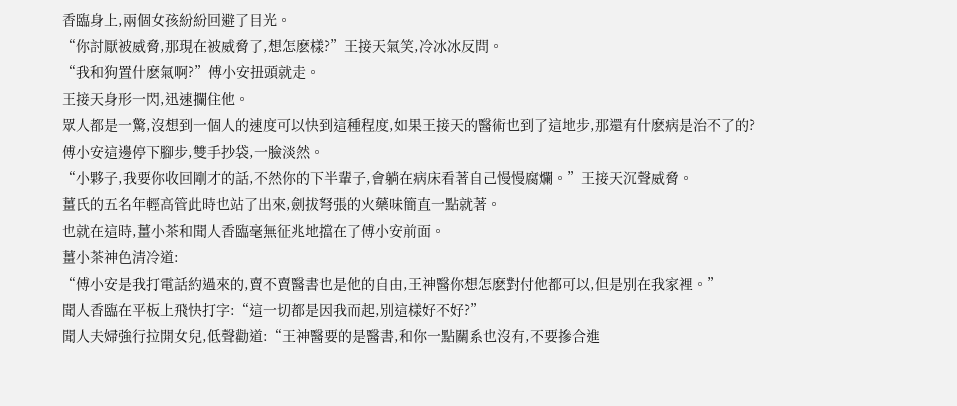香臨身上,兩個女孩紛紛回避了目光。
“你討厭被威脅,那現在被威脅了,想怎麽樣?”王接天氣笑,冷冰冰反問。
“我和狗置什麽氣啊?”傅小安扭頭就走。
王接天身形一閃,迅速攔住他。
眾人都是一驚,沒想到一個人的速度可以快到這種程度,如果王接天的醫術也到了這地步,那還有什麽病是治不了的?
傅小安這邊停下腳步,雙手抄袋,一臉淡然。
“小夥子,我要你收回剛才的話,不然你的下半輩子,會躺在病床看著自己慢慢腐爛。”王接天沉聲威脅。
薑氏的五名年輕高管此時也站了出來,劍拔弩張的火藥味簡直一點就著。
也就在這時,薑小茶和聞人香臨毫無征兆地擋在了傅小安前面。
薑小茶神色清冷道:
“傅小安是我打電話約過來的,賣不賣醫書也是他的自由,王神醫你想怎麽對付他都可以,但是別在我家裡。”
聞人香臨在平板上飛快打字:“這一切都是因我而起,別這樣好不好?”
聞人夫婦強行拉開女兒,低聲勸道:“王神醫要的是醫書,和你一點關系也沒有,不要摻合進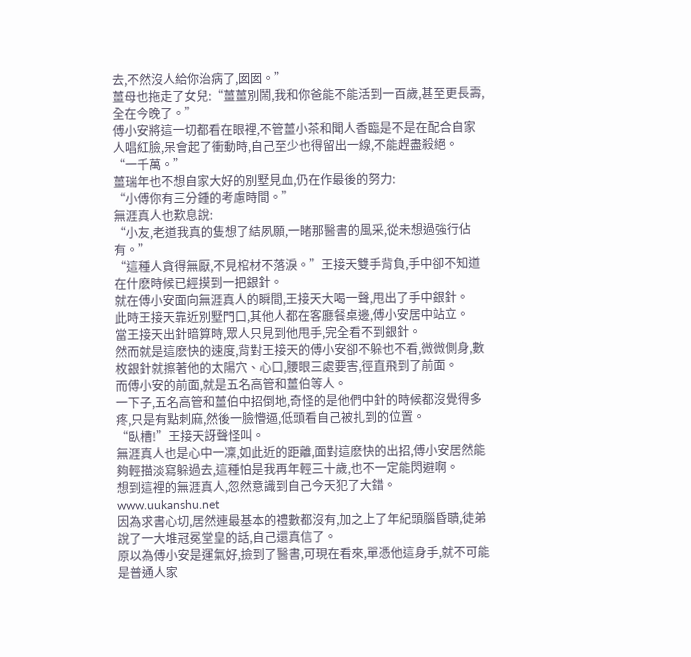去,不然沒人給你治病了,囡囡。”
薑母也拖走了女兒:“薑薑別鬧,我和你爸能不能活到一百歲,甚至更長壽,全在今晚了。”
傅小安將這一切都看在眼裡,不管薑小茶和聞人香臨是不是在配合自家人唱紅臉,呆會起了衝動時,自己至少也得留出一線,不能趕盡殺絕。
“一千萬。”
薑瑞年也不想自家大好的別墅見血,仍在作最後的努力:
“小傅你有三分鍾的考慮時間。”
無涯真人也歎息說:
“小友,老道我真的隻想了結夙願,一睹那醫書的風采,從未想過強行佔有。”
“這種人貪得無厭,不見棺材不落淚。”王接天雙手背負,手中卻不知道在什麽時候已經摸到一把銀針。
就在傅小安面向無涯真人的瞬間,王接天大喝一聲,甩出了手中銀針。
此時王接天靠近別墅門口,其他人都在客廳餐桌邊,傅小安居中站立。
當王接天出針暗算時,眾人只見到他甩手,完全看不到銀針。
然而就是這麽快的速度,背對王接天的傅小安卻不躲也不看,微微側身,數枚銀針就擦著他的太陽穴、心口,腰眼三處要害,徑直飛到了前面。
而傅小安的前面,就是五名高管和薑伯等人。
一下子,五名高管和薑伯中招倒地,奇怪的是他們中針的時候都沒覺得多疼,只是有點刺麻,然後一臉懵逼,低頭看自己被扎到的位置。
“臥槽!”王接天訝聲怪叫。
無涯真人也是心中一凜,如此近的距離,面對這麽快的出招,傅小安居然能夠輕描淡寫躲過去,這種怕是我再年輕三十歲,也不一定能閃避啊。
想到這裡的無涯真人,忽然意識到自己今天犯了大錯。 www.uukanshu.net
因為求書心切,居然連最基本的禮數都沒有,加之上了年紀頭腦昏聵,徒弟說了一大堆冠冕堂皇的話,自己還真信了。
原以為傅小安是運氣好,撿到了醫書,可現在看來,單憑他這身手,就不可能是普通人家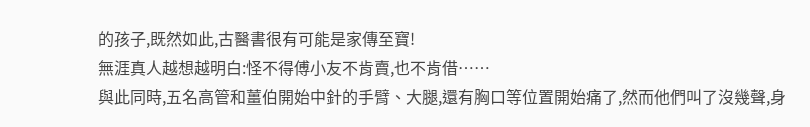的孩子,既然如此,古醫書很有可能是家傳至寶!
無涯真人越想越明白:怪不得傅小友不肯賣,也不肯借……
與此同時,五名高管和薑伯開始中針的手臂、大腿,還有胸口等位置開始痛了,然而他們叫了沒幾聲,身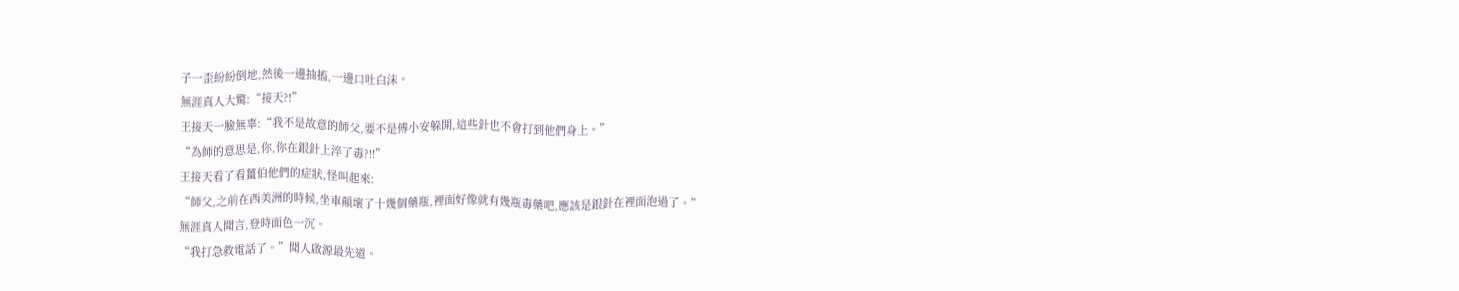子一歪紛紛倒地,然後一邊抽搐,一邊口吐白沫。
無涯真人大驚:“接天?!”
王接天一臉無辜:“我不是故意的師父,要不是傅小安躲開,這些針也不會打到他們身上。”
“為師的意思是,你,你在銀針上淬了毒?!!”
王接天看了看薑伯他們的症狀,怪叫起來:
“師父,之前在西美洲的時候,坐車顛壞了十幾個藥瓶,裡面好像就有幾瓶毒藥吧,應該是銀針在裡面泡過了。”
無涯真人聞言,登時面色一沉。
“我打急救電話了。”聞人啟源最先道。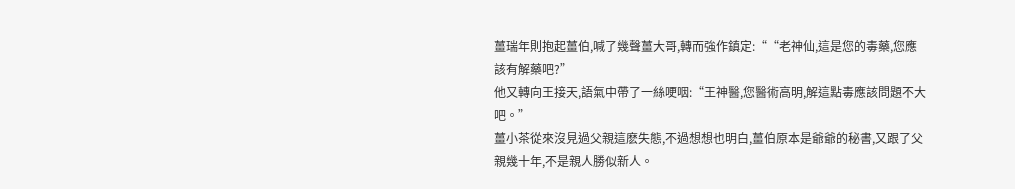薑瑞年則抱起薑伯,喊了幾聲薑大哥,轉而強作鎮定:““老神仙,這是您的毒藥,您應該有解藥吧?”
他又轉向王接天,語氣中帶了一絲哽咽:“王神醫,您醫術高明,解這點毒應該問題不大吧。”
薑小茶從來沒見過父親這麽失態,不過想想也明白,薑伯原本是爺爺的秘書,又跟了父親幾十年,不是親人勝似新人。